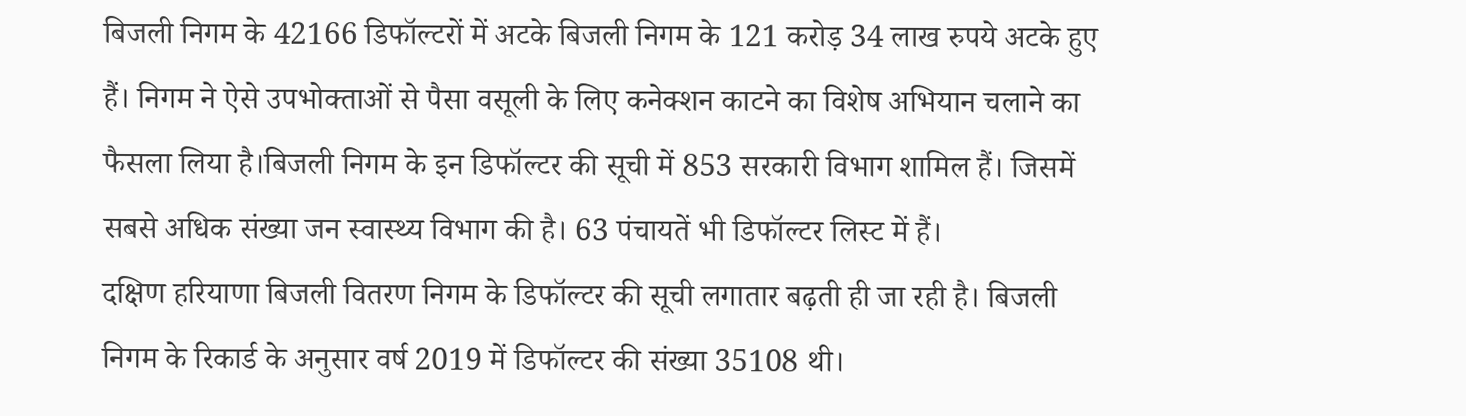बिजली निगम के 42166 डिफॉल्टरों में अटके बिजली निगम के 121 करोड़ 34 लाख रुपये अटके हुए हैं। निगम ने ऐसे उपभोक्ताओं से पैसा वसूली के लिए कनेक्शन काटने का विशेष अभियान चलाने का फैसला लिया है।बिजली निगम के इन डिफॉल्टर की सूची में 853 सरकारी विभाग शामिल हैं। जिसमें सबसे अधिक संख्या जन स्वास्थ्य विभाग की है। 63 पंचायतें भी डिफॉल्टर लिस्ट में हैं।
दक्षिण हरियाणा बिजली वितरण निगम के डिफॉल्टर की सूची लगातार बढ़ती ही जा रही है। बिजली निगम के रिकार्ड के अनुसार वर्ष 2019 में डिफॉल्टर की संख्या 35108 थी।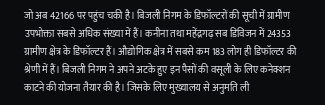जो अब 42166 पर पहुंच चकी है। बिजली निगम के डिफॉल्टरों की सूची में ग्रामीण उपभोक्ता सबसे अधिक संख्या में हैं। कनीना तथा महेंद्रगढ़ सब डिविजन में 24353 ग्रामीण क्षेत्र के डिफॉल्टर हैं। औद्योगिक क्षेत्र में सबसे कम 183 लोग ही डिफॉल्टर की श्रेणी में हैं। बिजली निगम ने अपने अटके हुए इन पैसों की वसूली के लिए कनेक्शन काटने की योजना तैयार की है। जिसके लिए मुख्यालय से अनुमति ली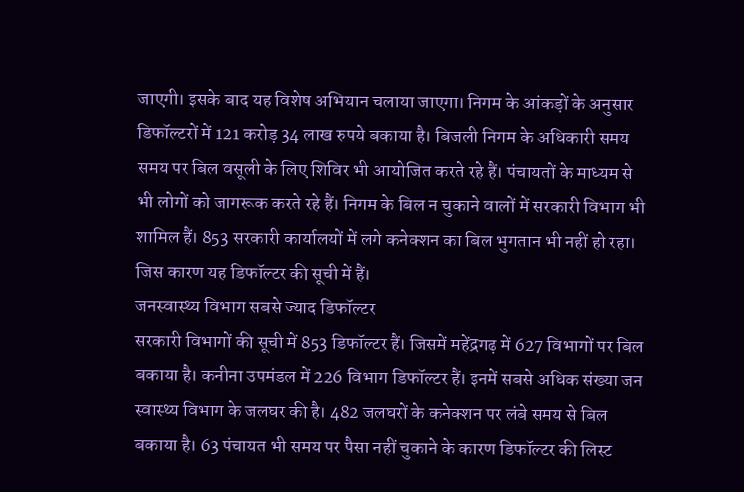जाएगी। इसके बाद यह विशेष अभियान चलाया जाएगा। निगम के आंकड़ों के अनुसार डिफॉल्टरों में 121 करोड़ 34 लाख रुपये बकाया है। बिजली निगम के अधिकारी समय समय पर बिल वसूली के लिए शिविर भी आयोजित करते रहे हैं। पंचायतों के माध्यम से भी लोगों को जागरूक करते रहे हैं। निगम के बिल न चुकाने वालों में सरकारी विभाग भी शामिल हैं। 853 सरकारी कार्यालयों में लगे कनेक्शन का बिल भुगतान भी नहीं हो रहा। जिस कारण यह डिफॉल्टर की सूची में हैं।
जनस्वास्थ्य विभाग सबसे ज्याद डिफॉल्टर
सरकारी विभागों की सूची में 853 डिफॉल्टर हैं। जिसमें महेंद्रगढ़ में 627 विभागों पर बिल बकाया है। कनीना उपमंडल में 226 विभाग डिफॉल्टर हैं। इनमें सबसे अधिक संख्या जन स्वास्थ्य विभाग के जलघर की है। 482 जलघरों के कनेक्शन पर लंबे समय से बिल बकाया है। 63 पंचायत भी समय पर पैसा नहीं चुकाने के कारण डिफॉल्टर की लिस्ट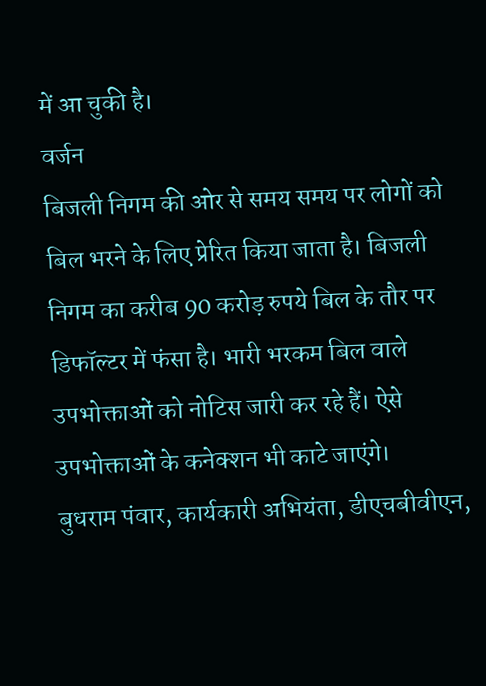में आ चुकी है।
वर्जन
बिजली निगम की ओर से समय समय पर लोगों को बिल भरने के लिए प्रेरित किया जाता है। बिजली निगम का करीब 90 करोड़ रुपये बिल के तौर पर डिफॉल्टर में फंसा है। भारी भरकम बिल वाले उपभोक्ताओं को नोटिस जारी कर रहे हैं। ऐसे उपभोक्ताओं के कनेक्शन भी काटे जाएंगे।
बुधराम पंवार, कार्यकारी अभियंता, डीएचबीवीएन,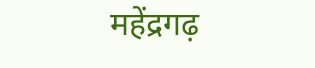महेंद्रगढ़